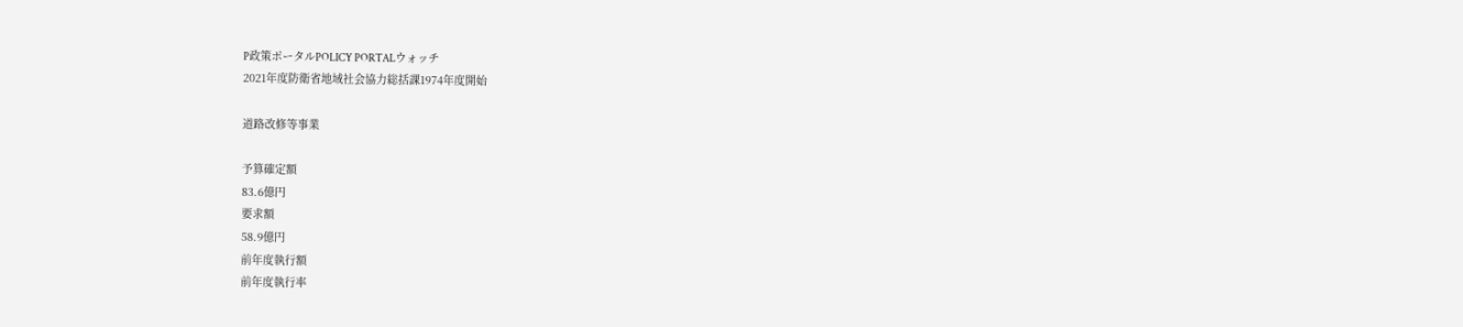P政策ポータルPOLICY PORTALウォッチ
2021年度防衛省地域社会協力総括課1974年度開始

道路改修等事業

予算確定額
83.6億円
要求額
58.9億円
前年度執行額
前年度執行率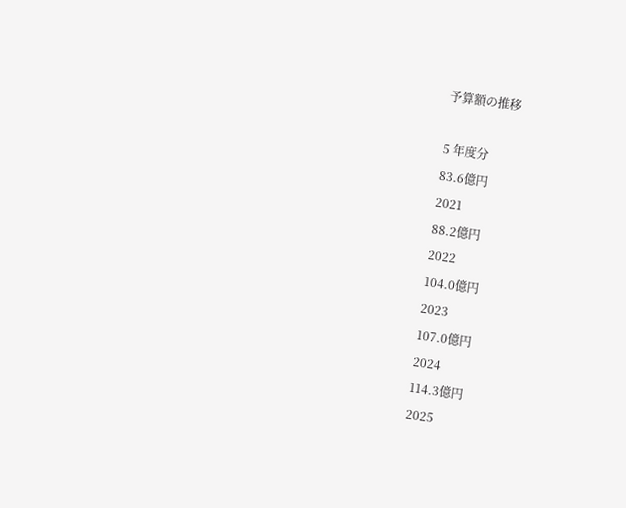予算額の推移

5 年度分
83.6億円
2021
88.2億円
2022
104.0億円
2023
107.0億円
2024
114.3億円
2025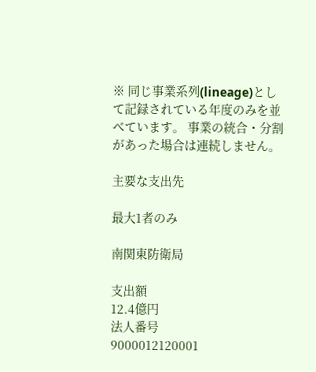※ 同じ事業系列(lineage)として記録されている年度のみを並べています。 事業の統合・分割があった場合は連続しません。

主要な支出先

最大1者のみ

南関東防衛局

支出額
12.4億円
法人番号
9000012120001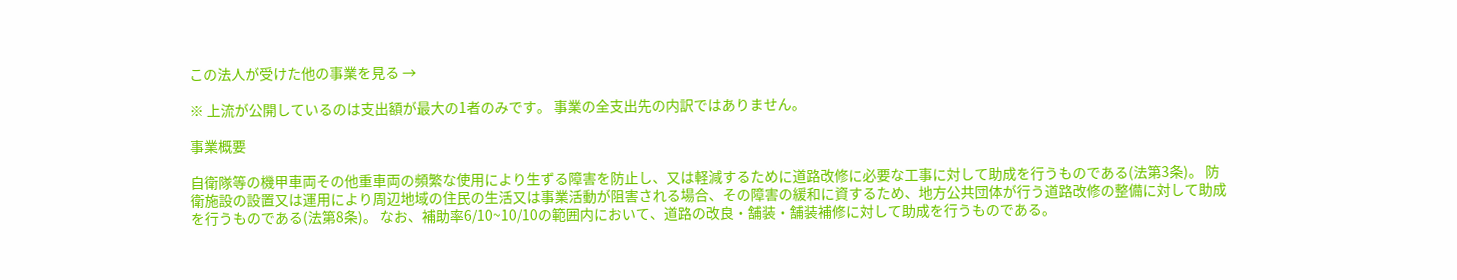この法人が受けた他の事業を見る →

※ 上流が公開しているのは支出額が最大の1者のみです。 事業の全支出先の内訳ではありません。

事業概要

自衛隊等の機甲車両その他重車両の頻繁な使用により生ずる障害を防止し、又は軽減するために道路改修に必要な工事に対して助成を行うものである(法第3条)。 防衛施設の設置又は運用により周辺地域の住民の生活又は事業活動が阻害される場合、その障害の緩和に資するため、地方公共団体が行う道路改修の整備に対して助成を行うものである(法第8条)。 なお、補助率6/10~10/10の範囲内において、道路の改良・舗装・舗装補修に対して助成を行うものである。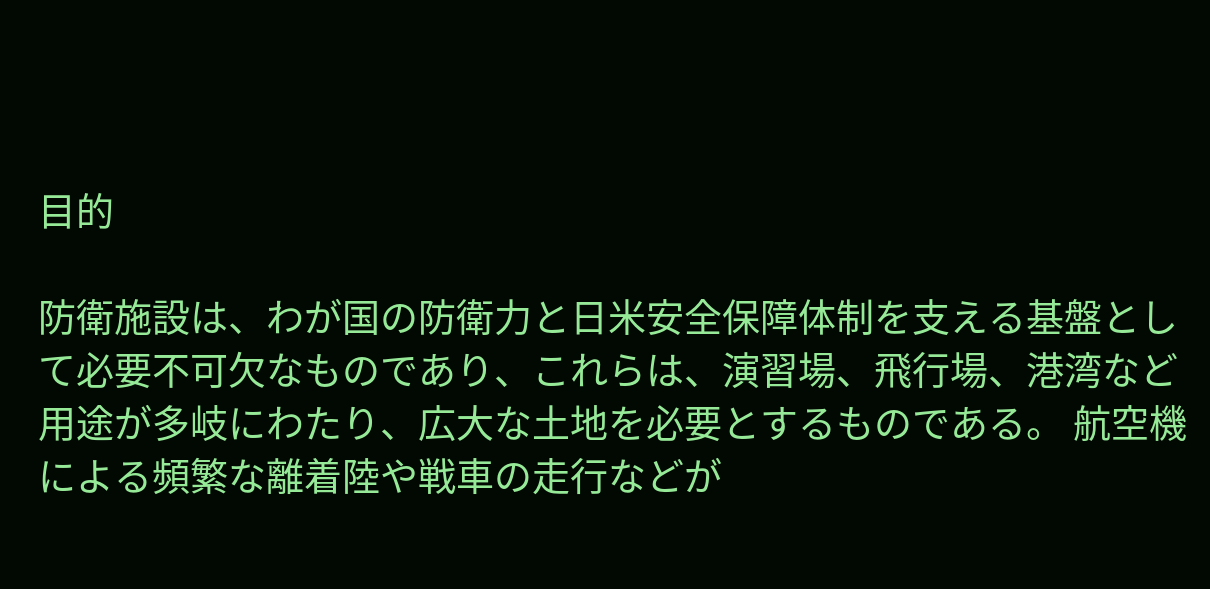目的

防衛施設は、わが国の防衛力と日米安全保障体制を支える基盤として必要不可欠なものであり、これらは、演習場、飛行場、港湾など用途が多岐にわたり、広大な土地を必要とするものである。 航空機による頻繁な離着陸や戦車の走行などが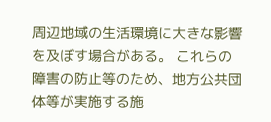周辺地域の生活環境に大きな影響を及ぼす場合がある。 これらの障害の防止等のため、地方公共団体等が実施する施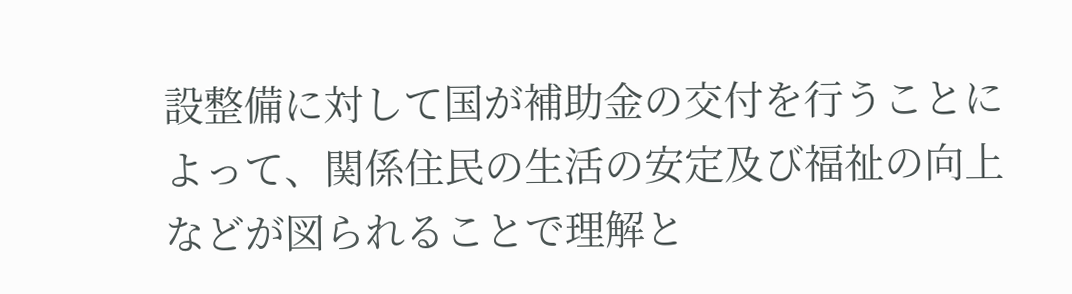設整備に対して国が補助金の交付を行うことによって、関係住民の生活の安定及び福祉の向上などが図られることで理解と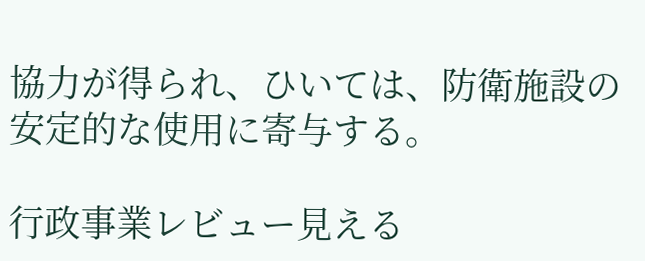協力が得られ、ひいては、防衛施設の安定的な使用に寄与する。

行政事業レビュー見える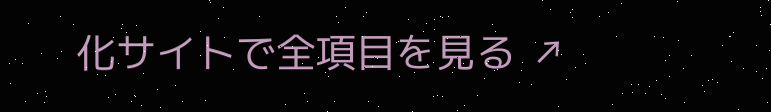化サイトで全項目を見る ↗